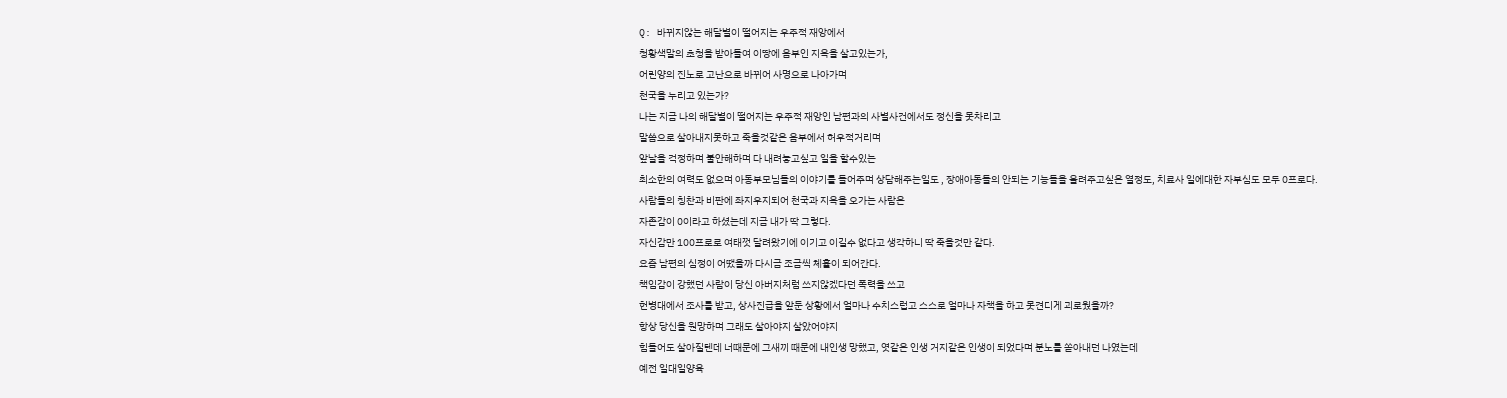Q: 바뀌지않는 해달별이 떨어지는 우주적 재앙에서
청황색말의 초청을 받아들여 이땅에 음부인 지옥을 살고있는가,
어린양의 진노로 고난으로 바뀌어 사명으로 나아가며
천국을 누리고 있는가?
나는 지금 나의 해달별이 떨어지는 우주적 재앙인 남편과의 사별사건에서도 정신을 못차리고
말씀으로 살아내지못하고 죽을것같은 음부에서 허우적거리며
앞날을 걱정하며 불안해하며 다 내려놓고싶고 일을 할수있는
최소한의 여력도 없으며 아동부모님들의 이야기를 들어주며 상담해주는일도 , 장애아동들의 안되는 기능들을 올려주고싶은 열정도, 치료사 일에대한 자부심도 모두 0프로다.
사람들의 칭찬과 비판에 좌지우지되어 천국과 지옥을 오가는 사람은
자존감이 0이라고 하셨는데 지금 내가 딱 그렇다.
자신감만 100프로로 여태껏 달려왔기에 이기고 이길수 없다고 생각하니 딱 죽을것만 같다.
요즘 남편의 심정이 어땠을까 다시금 조금씩 체휼이 되어간다.
책임감이 강했던 사람이 당신 아버지처럼 쓰지않겠다던 폭력을 쓰고
헌병대에서 조사를 받고, 상사진급을 앞둔 상황에서 얼마나 수치스럽고 스스로 얼마나 자책을 하고 못견디게 괴로웠을까?
항상 당신을 원망하며 그래도 살아야지 살았어야지
힘들어도 살아질텐데 너때문에 그새끼 때문에 내인생 망했고, 엿같은 인생 거지같은 인생이 되었다며 분노를 쏟아내던 나였는데
예전 일대일양육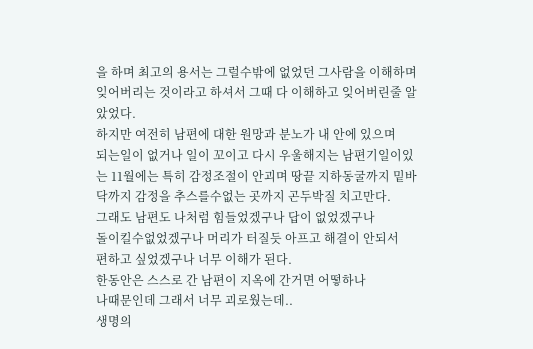을 하며 최고의 용서는 그럴수밖에 없었던 그사람을 이해하며 잊어버리는 것이라고 하셔서 그때 다 이해하고 잊어버린줄 알았었다.
하지만 여전히 남편에 대한 원망과 분노가 내 안에 있으며
되는일이 없거나 일이 꼬이고 다시 우울해지는 남편기일이있는 11월에는 특히 감정조절이 안괴며 땅끝 지하동굴까지 밑바닥까지 감정을 추스를수없는 곳까지 곤두박질 치고만다.
그래도 남편도 나처럼 힘들었겠구나 답이 없었겠구나
돌이킬수없었겠구나 머리가 터질듯 아프고 해결이 안되서
편하고 싶었겠구나 너무 이해가 된다.
한동안은 스스로 간 남편이 지옥에 간거면 어떻하나
나때문인데 그래서 너무 괴로웠는데..
생명의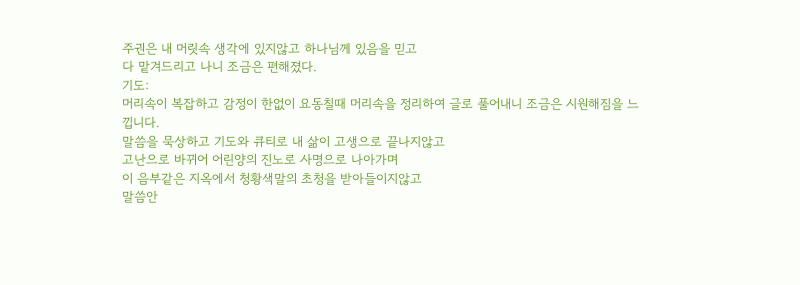주권은 내 머릿속 생각에 있지않고 하나님께 있음을 믿고
다 맡겨드리고 나니 조금은 편해졌다.
기도:
머리속이 복잡하고 감정이 한없이 요동칠때 머리속을 정리하여 글로 풀어내니 조금은 시원해짐을 느낍니다.
말씀을 묵상하고 기도와 큐티로 내 삶이 고생으로 끝나지않고
고난으로 바뀌어 어린양의 진노로 사명으로 나아가며
이 음부같은 지옥에서 청황색말의 초청을 받아들이지않고
말씀안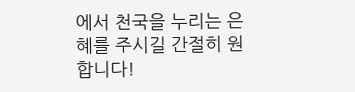에서 천국을 누리는 은혜를 주시길 간절히 원합니다!